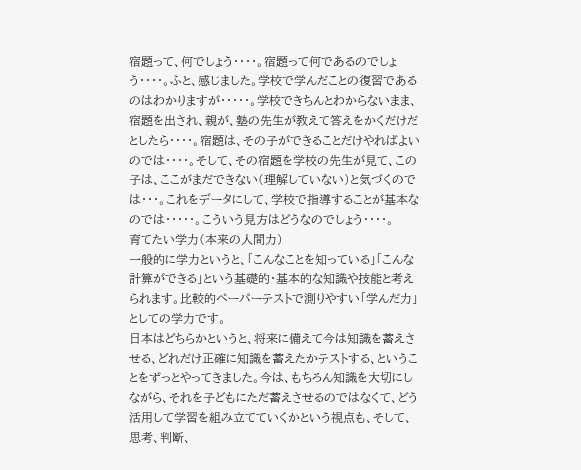宿題って、何でしょう・・・・。宿題って何であるのでしょう・・・・。ふと、感じました。学校で学んだことの復習であるのはわかりますが・・・・・。学校できちんとわからないまま、宿題を出され、親が、塾の先生が教えて答えをかくだけだとしたら・・・・。宿題は、その子ができることだけやればよいのでは・・・・。そして、その宿題を学校の先生が見て、この子は、ここがまだできない(理解していない)と気づくのでは・・・。これをデータにして、学校で指導することが基本なのでは・・・・・。こういう見方はどうなのでしょう・・・・。
育てたい学力(本来の人間力)
一般的に学力というと、「こんなことを知っている」「こんな計算ができる」という基礎的・基本的な知識や技能と考えられます。比較的ペーパーテストで測りやすい「学んだ力」としての学力です。
日本はどちらかというと、将来に備えて今は知識を蓄えさせる、どれだけ正確に知識を蓄えたかテストする、ということをずっとやってきました。今は、もちろん知識を大切にしながら、それを子どもにただ蓄えさせるのではなくて、どう活用して学習を組み立てていくかという視点も、そして、思考、判断、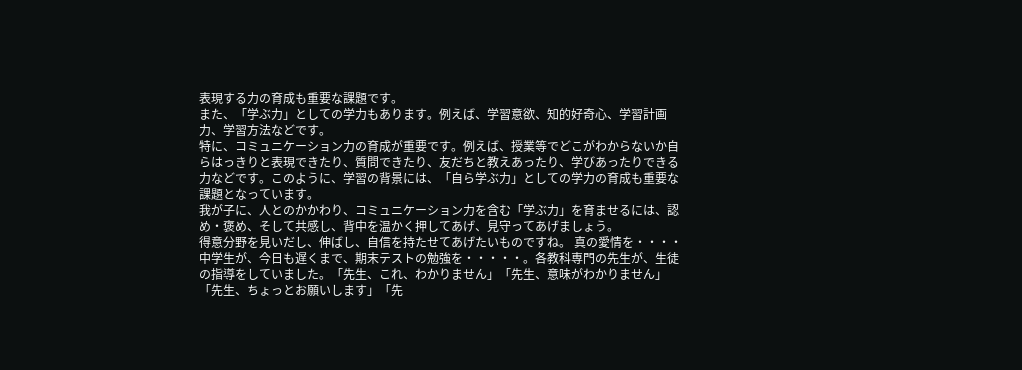表現する力の育成も重要な課題です。
また、「学ぶ力」としての学力もあります。例えば、学習意欲、知的好奇心、学習計画力、学習方法などです。
特に、コミュニケーション力の育成が重要です。例えば、授業等でどこがわからないか自らはっきりと表現できたり、質問できたり、友だちと教えあったり、学びあったりできる力などです。このように、学習の背景には、「自ら学ぶ力」としての学力の育成も重要な課題となっています。
我が子に、人とのかかわり、コミュニケーション力を含む「学ぶ力」を育ませるには、認め・褒め、そして共感し、背中を温かく押してあげ、見守ってあげましょう。
得意分野を見いだし、伸ばし、自信を持たせてあげたいものですね。 真の愛情を・・・・
中学生が、今日も遅くまで、期末テストの勉強を・・・・・。各教科専門の先生が、生徒の指導をしていました。「先生、これ、わかりません」「先生、意味がわかりません」「先生、ちょっとお願いします」「先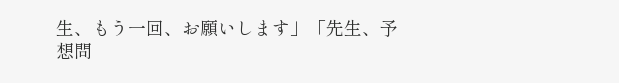生、もう一回、お願いします」「先生、予想問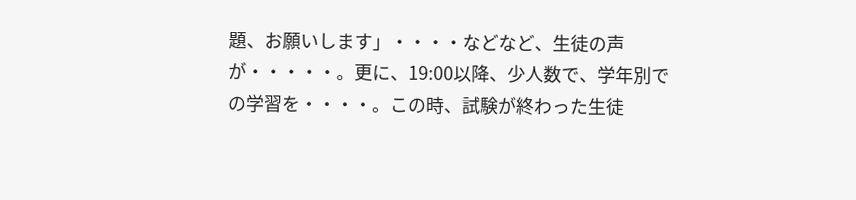題、お願いします」・・・・などなど、生徒の声が・・・・・。更に、19:00以降、少人数で、学年別での学習を・・・・。この時、試験が終わった生徒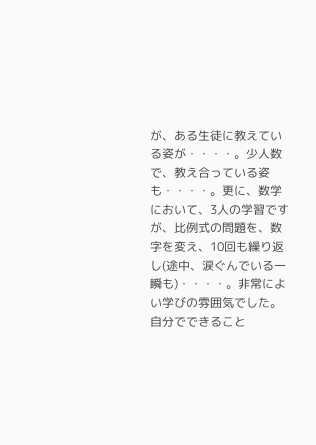が、ある生徒に教えている姿が・・・・。少人数で、教え合っている姿も・・・・。更に、数学において、3人の学習ですが、比例式の問題を、数字を変え、10回も繰り返し(途中、涙ぐんでいる一瞬も)・・・・。非常によい学びの雰囲気でした。自分でできること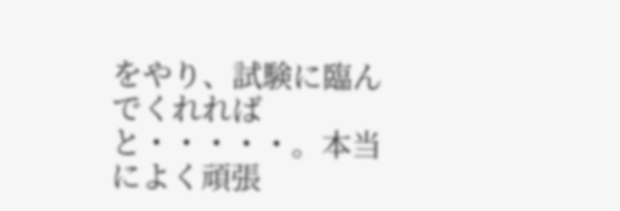をやり、試験に臨んでくれればと・・・・・。本当によく頑張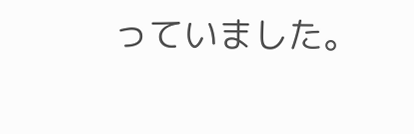っていました。